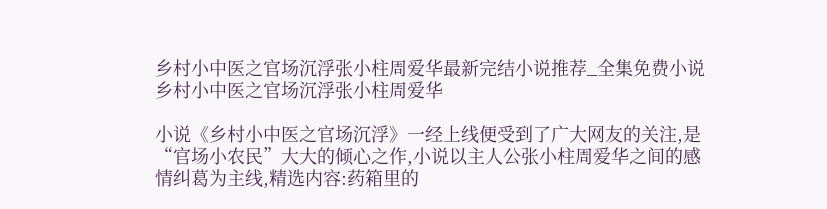乡村小中医之官场沉浮张小柱周爱华最新完结小说推荐_全集免费小说乡村小中医之官场沉浮张小柱周爱华

小说《乡村小中医之官场沉浮》一经上线便受到了广大网友的关注,是“官场小农民”大大的倾心之作,小说以主人公张小柱周爱华之间的感情纠葛为主线,精选内容:药箱里的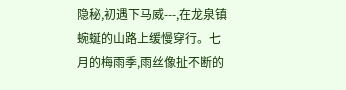隐秘,初遇下马威---,在龙泉镇蜿蜒的山路上缓慢穿行。七月的梅雨季,雨丝像扯不断的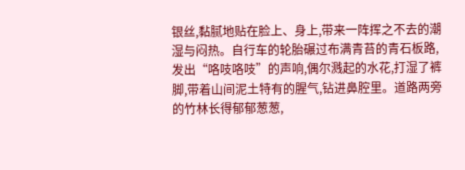银丝,黏腻地贴在脸上、身上,带来一阵挥之不去的潮湿与闷热。自行车的轮胎碾过布满青苔的青石板路,发出“咯吱咯吱”的声响,偶尔溅起的水花,打湿了裤脚,带着山间泥土特有的腥气,钻进鼻腔里。道路两旁的竹林长得郁郁葱葱,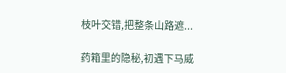枝叶交错,把整条山路遮...

药箱里的隐秘,初遇下马威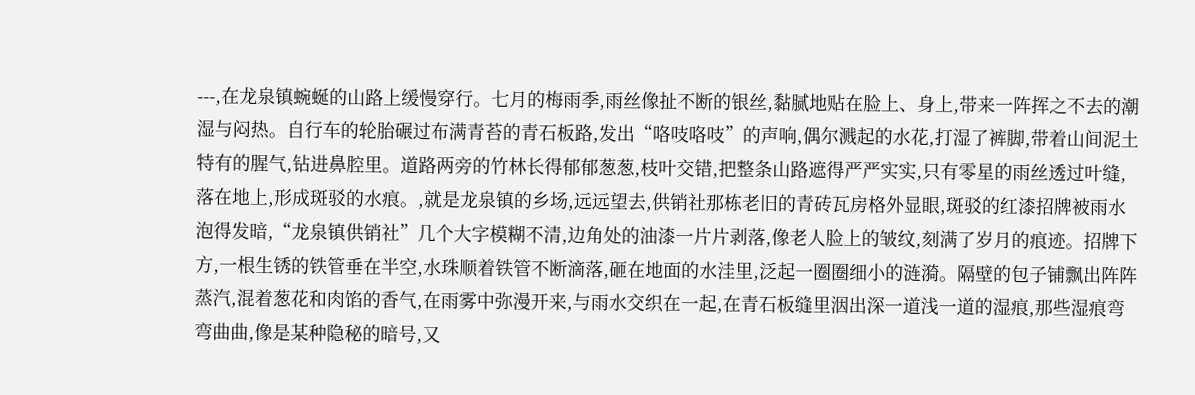---,在龙泉镇蜿蜒的山路上缓慢穿行。七月的梅雨季,雨丝像扯不断的银丝,黏腻地贴在脸上、身上,带来一阵挥之不去的潮湿与闷热。自行车的轮胎碾过布满青苔的青石板路,发出“咯吱咯吱”的声响,偶尔溅起的水花,打湿了裤脚,带着山间泥土特有的腥气,钻进鼻腔里。道路两旁的竹林长得郁郁葱葱,枝叶交错,把整条山路遮得严严实实,只有零星的雨丝透过叶缝,落在地上,形成斑驳的水痕。,就是龙泉镇的乡场,远远望去,供销社那栋老旧的青砖瓦房格外显眼,斑驳的红漆招牌被雨水泡得发暗,“龙泉镇供销社”几个大字模糊不清,边角处的油漆一片片剥落,像老人脸上的皱纹,刻满了岁月的痕迹。招牌下方,一根生锈的铁管垂在半空,水珠顺着铁管不断滴落,砸在地面的水洼里,泛起一圈圈细小的涟漪。隔壁的包子铺飘出阵阵蒸汽,混着葱花和肉馅的香气,在雨雾中弥漫开来,与雨水交织在一起,在青石板缝里洇出深一道浅一道的湿痕,那些湿痕弯弯曲曲,像是某种隐秘的暗号,又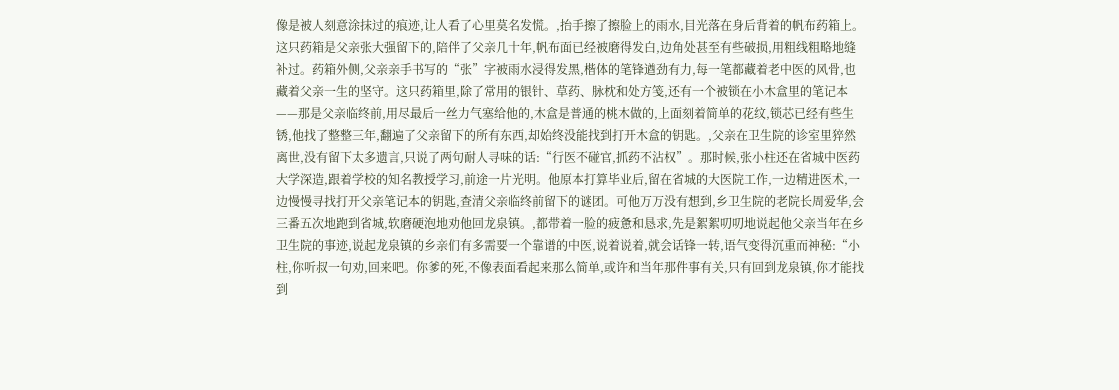像是被人刻意涂抹过的痕迹,让人看了心里莫名发慌。,抬手擦了擦脸上的雨水,目光落在身后背着的帆布药箱上。这只药箱是父亲张大强留下的,陪伴了父亲几十年,帆布面已经被磨得发白,边角处甚至有些破损,用粗线粗略地缝补过。药箱外侧,父亲亲手书写的“张”字被雨水浸得发黑,楷体的笔锋遒劲有力,每一笔都藏着老中医的风骨,也藏着父亲一生的坚守。这只药箱里,除了常用的银针、草药、脉枕和处方笺,还有一个被锁在小木盒里的笔记本——那是父亲临终前,用尽最后一丝力气塞给他的,木盒是普通的桃木做的,上面刻着简单的花纹,锁芯已经有些生锈,他找了整整三年,翻遍了父亲留下的所有东西,却始终没能找到打开木盒的钥匙。,父亲在卫生院的诊室里猝然离世,没有留下太多遗言,只说了两句耐人寻味的话:“行医不碰官,抓药不沾权”。那时候,张小柱还在省城中医药大学深造,跟着学校的知名教授学习,前途一片光明。他原本打算毕业后,留在省城的大医院工作,一边精进医术,一边慢慢寻找打开父亲笔记本的钥匙,查清父亲临终前留下的谜团。可他万万没有想到,乡卫生院的老院长周爱华,会三番五次地跑到省城,软磨硬泡地劝他回龙泉镇。,都带着一脸的疲惫和恳求,先是絮絮叨叨地说起他父亲当年在乡卫生院的事迹,说起龙泉镇的乡亲们有多需要一个靠谱的中医,说着说着,就会话锋一转,语气变得沉重而神秘:“小柱,你听叔一句劝,回来吧。你爹的死,不像表面看起来那么简单,或许和当年那件事有关,只有回到龙泉镇,你才能找到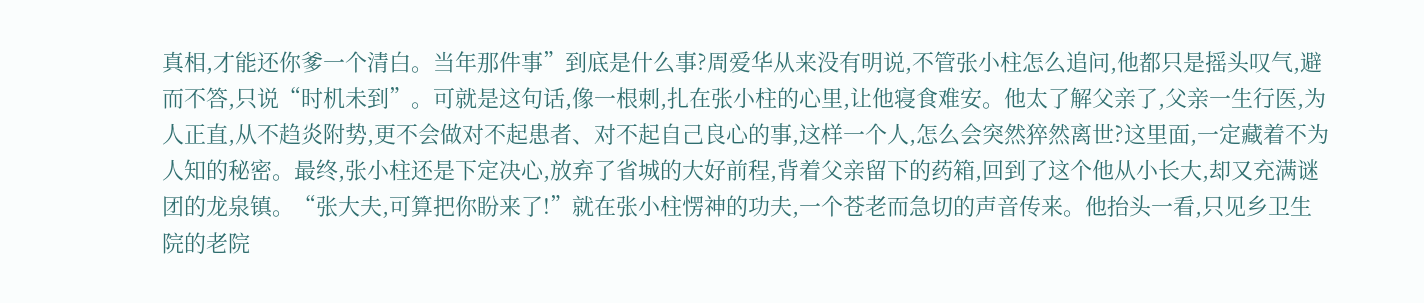真相,才能还你爹一个清白。当年那件事”到底是什么事?周爱华从来没有明说,不管张小柱怎么追问,他都只是摇头叹气,避而不答,只说“时机未到”。可就是这句话,像一根刺,扎在张小柱的心里,让他寝食难安。他太了解父亲了,父亲一生行医,为人正直,从不趋炎附势,更不会做对不起患者、对不起自己良心的事,这样一个人,怎么会突然猝然离世?这里面,一定藏着不为人知的秘密。最终,张小柱还是下定决心,放弃了省城的大好前程,背着父亲留下的药箱,回到了这个他从小长大,却又充满谜团的龙泉镇。“张大夫,可算把你盼来了!”就在张小柱愣神的功夫,一个苍老而急切的声音传来。他抬头一看,只见乡卫生院的老院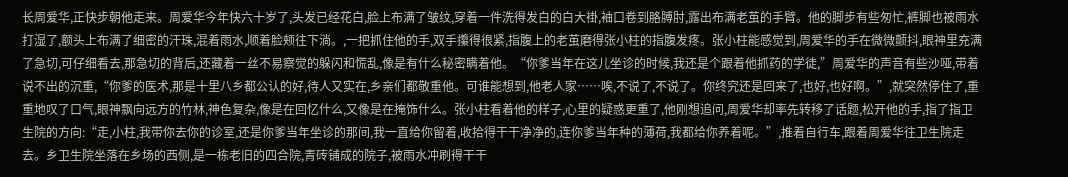长周爱华,正快步朝他走来。周爱华今年快六十岁了,头发已经花白,脸上布满了皱纹,穿着一件洗得发白的白大褂,袖口卷到胳膊肘,露出布满老茧的手臂。他的脚步有些匆忙,裤脚也被雨水打湿了,额头上布满了细密的汗珠,混着雨水,顺着脸颊往下淌。,一把抓住他的手,双手攥得很紧,指腹上的老茧磨得张小柱的指腹发疼。张小柱能感觉到,周爱华的手在微微颤抖,眼神里充满了急切,可仔细看去,那急切的背后,还藏着一丝不易察觉的躲闪和慌乱,像是有什么秘密瞒着他。“你爹当年在这儿坐诊的时候,我还是个跟着他抓药的学徒,”周爱华的声音有些沙哑,带着说不出的沉重,“你爹的医术,那是十里八乡都公认的好,待人又实在,乡亲们都敬重他。可谁能想到,他老人家……唉,不说了,不说了。你终究还是回来了,也好,也好啊。”,就突然停住了,重重地叹了口气,眼神飘向远方的竹林,神色复杂,像是在回忆什么,又像是在掩饰什么。张小柱看着他的样子,心里的疑惑更重了,他刚想追问,周爱华却率先转移了话题,松开他的手,指了指卫生院的方向:“走,小柱,我带你去你的诊室,还是你爹当年坐诊的那间,我一直给你留着,收拾得干干净净的,连你爹当年种的薄荷,我都给你养着呢。”,推着自行车,跟着周爱华往卫生院走去。乡卫生院坐落在乡场的西侧,是一栋老旧的四合院,青砖铺成的院子,被雨水冲刷得干干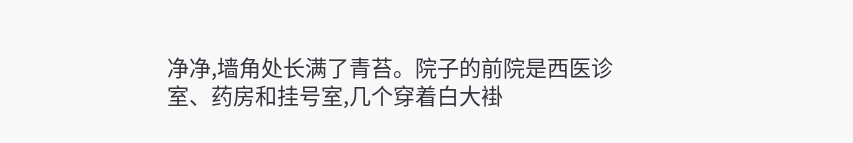净净,墙角处长满了青苔。院子的前院是西医诊室、药房和挂号室,几个穿着白大褂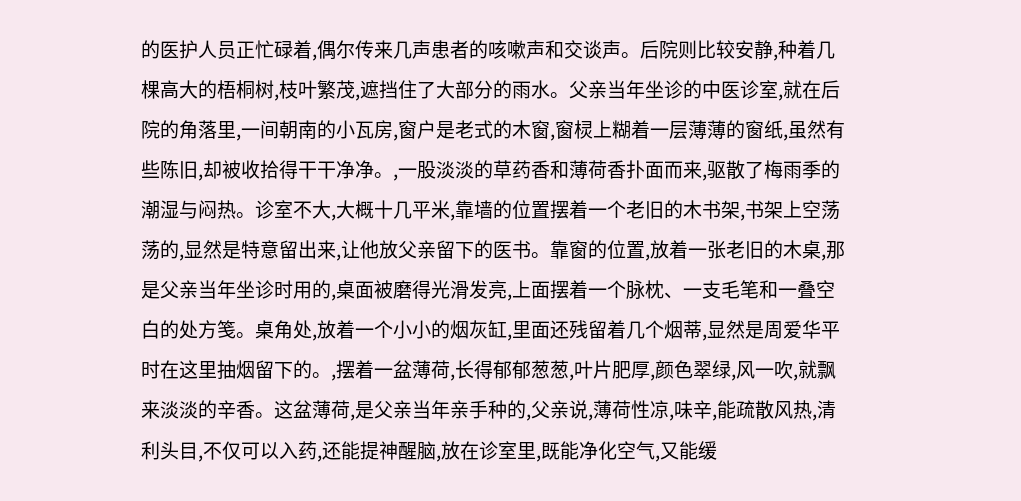的医护人员正忙碌着,偶尔传来几声患者的咳嗽声和交谈声。后院则比较安静,种着几棵高大的梧桐树,枝叶繁茂,遮挡住了大部分的雨水。父亲当年坐诊的中医诊室,就在后院的角落里,一间朝南的小瓦房,窗户是老式的木窗,窗棂上糊着一层薄薄的窗纸,虽然有些陈旧,却被收拾得干干净净。,一股淡淡的草药香和薄荷香扑面而来,驱散了梅雨季的潮湿与闷热。诊室不大,大概十几平米,靠墙的位置摆着一个老旧的木书架,书架上空荡荡的,显然是特意留出来,让他放父亲留下的医书。靠窗的位置,放着一张老旧的木桌,那是父亲当年坐诊时用的,桌面被磨得光滑发亮,上面摆着一个脉枕、一支毛笔和一叠空白的处方笺。桌角处,放着一个小小的烟灰缸,里面还残留着几个烟蒂,显然是周爱华平时在这里抽烟留下的。,摆着一盆薄荷,长得郁郁葱葱,叶片肥厚,颜色翠绿,风一吹,就飘来淡淡的辛香。这盆薄荷,是父亲当年亲手种的,父亲说,薄荷性凉,味辛,能疏散风热,清利头目,不仅可以入药,还能提神醒脑,放在诊室里,既能净化空气,又能缓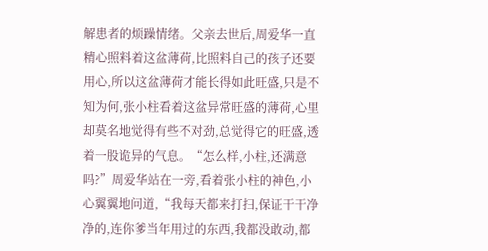解患者的烦躁情绪。父亲去世后,周爱华一直精心照料着这盆薄荷,比照料自己的孩子还要用心,所以这盆薄荷才能长得如此旺盛,只是不知为何,张小柱看着这盆异常旺盛的薄荷,心里却莫名地觉得有些不对劲,总觉得它的旺盛,透着一股诡异的气息。“怎么样,小柱,还满意吗?”周爱华站在一旁,看着张小柱的神色,小心翼翼地问道,“我每天都来打扫,保证干干净净的,连你爹当年用过的东西,我都没敢动,都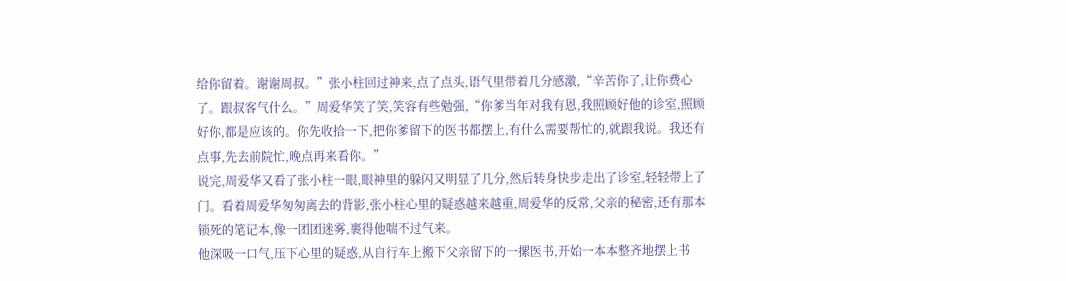给你留着。谢谢周叔。”张小柱回过神来,点了点头,语气里带着几分感激,“辛苦你了,让你费心了。跟叔客气什么。”周爱华笑了笑,笑容有些勉强,“你爹当年对我有恩,我照顾好他的诊室,照顾好你,都是应该的。你先收拾一下,把你爹留下的医书都摆上,有什么需要帮忙的,就跟我说。我还有点事,先去前院忙,晚点再来看你。”
说完,周爱华又看了张小柱一眼,眼神里的躲闪又明显了几分,然后转身快步走出了诊室,轻轻带上了门。看着周爱华匆匆离去的背影,张小柱心里的疑惑越来越重,周爱华的反常,父亲的秘密,还有那本锁死的笔记本,像一团团迷雾,裹得他喘不过气来。
他深吸一口气,压下心里的疑惑,从自行车上搬下父亲留下的一摞医书,开始一本本整齐地摆上书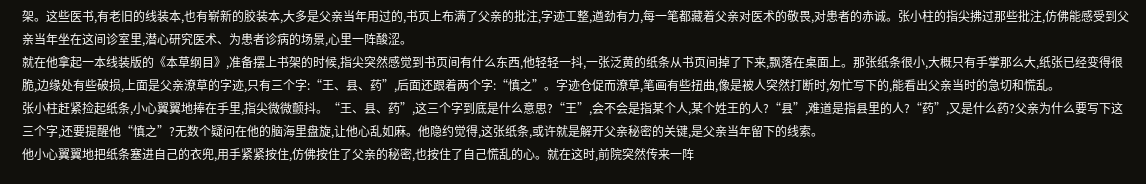架。这些医书,有老旧的线装本,也有崭新的胶装本,大多是父亲当年用过的,书页上布满了父亲的批注,字迹工整,遒劲有力,每一笔都藏着父亲对医术的敬畏,对患者的赤诚。张小柱的指尖拂过那些批注,仿佛能感受到父亲当年坐在这间诊室里,潜心研究医术、为患者诊病的场景,心里一阵酸涩。
就在他拿起一本线装版的《本草纲目》,准备摆上书架的时候,指尖突然感觉到书页间有什么东西,他轻轻一抖,一张泛黄的纸条从书页间掉了下来,飘落在桌面上。那张纸条很小,大概只有手掌那么大,纸张已经变得很脆,边缘处有些破损,上面是父亲潦草的字迹,只有三个字:“王、县、药”,后面还跟着两个字:“慎之”。字迹仓促而潦草,笔画有些扭曲,像是被人突然打断时,匆忙写下的,能看出父亲当时的急切和慌乱。
张小柱赶紧捡起纸条,小心翼翼地捧在手里,指尖微微颤抖。“王、县、药”,这三个字到底是什么意思?“王”,会不会是指某个人,某个姓王的人?“县”,难道是指县里的人?“药”,又是什么药?父亲为什么要写下这三个字,还要提醒他“慎之”?无数个疑问在他的脑海里盘旋,让他心乱如麻。他隐约觉得,这张纸条,或许就是解开父亲秘密的关键,是父亲当年留下的线索。
他小心翼翼地把纸条塞进自己的衣兜,用手紧紧按住,仿佛按住了父亲的秘密,也按住了自己慌乱的心。就在这时,前院突然传来一阵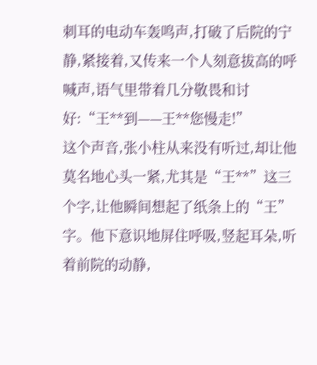刺耳的电动车轰鸣声,打破了后院的宁静,紧接着,又传来一个人刻意拔高的呼喊声,语气里带着几分敬畏和讨好:“王**到——王**您慢走!”
这个声音,张小柱从来没有听过,却让他莫名地心头一紧,尤其是“王**”这三个字,让他瞬间想起了纸条上的“王”字。他下意识地屏住呼吸,竖起耳朵,听着前院的动静,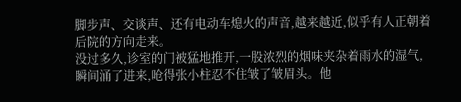脚步声、交谈声、还有电动车熄火的声音,越来越近,似乎有人正朝着后院的方向走来。
没过多久,诊室的门被猛地推开,一股浓烈的烟味夹杂着雨水的湿气,瞬间涌了进来,呛得张小柱忍不住皱了皱眉头。他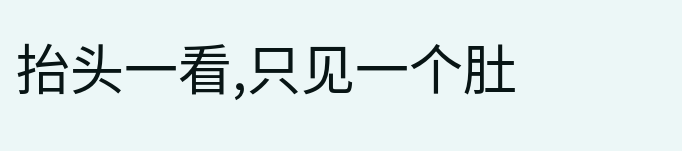抬头一看,只见一个肚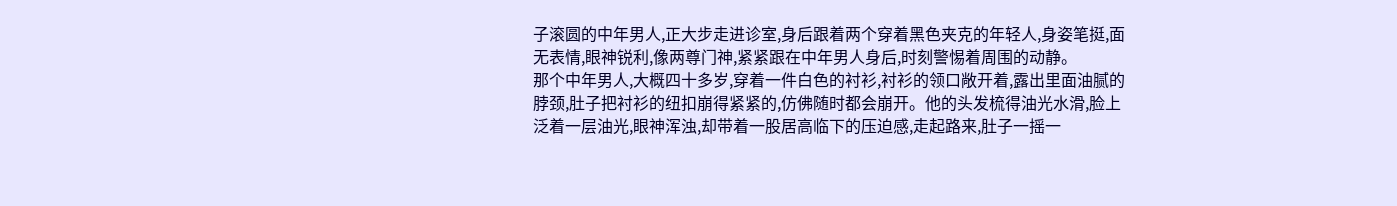子滚圆的中年男人,正大步走进诊室,身后跟着两个穿着黑色夹克的年轻人,身姿笔挺,面无表情,眼神锐利,像两尊门神,紧紧跟在中年男人身后,时刻警惕着周围的动静。
那个中年男人,大概四十多岁,穿着一件白色的衬衫,衬衫的领口敞开着,露出里面油腻的脖颈,肚子把衬衫的纽扣崩得紧紧的,仿佛随时都会崩开。他的头发梳得油光水滑,脸上泛着一层油光,眼神浑浊,却带着一股居高临下的压迫感,走起路来,肚子一摇一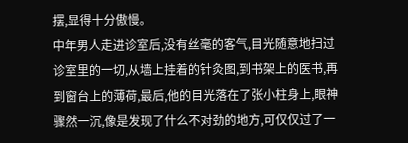摆,显得十分傲慢。
中年男人走进诊室后,没有丝毫的客气,目光随意地扫过诊室里的一切,从墙上挂着的针灸图,到书架上的医书,再到窗台上的薄荷,最后,他的目光落在了张小柱身上,眼神骤然一沉,像是发现了什么不对劲的地方,可仅仅过了一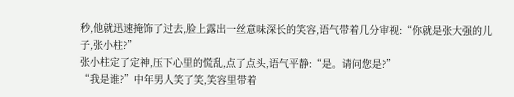秒,他就迅速掩饰了过去,脸上露出一丝意味深长的笑容,语气带着几分审视:“你就是张大强的儿子,张小柱?”
张小柱定了定神,压下心里的慌乱,点了点头,语气平静:“是。请问您是?”
“我是谁?”中年男人笑了笑,笑容里带着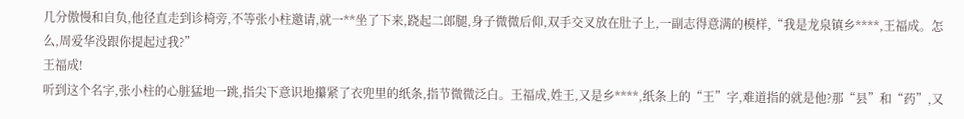几分傲慢和自负,他径直走到诊椅旁,不等张小柱邀请,就一**坐了下来,跷起二郎腿,身子微微后仰,双手交叉放在肚子上,一副志得意满的模样,“我是龙泉镇乡****,王福成。怎么,周爱华没跟你提起过我?”
王福成!
听到这个名字,张小柱的心脏猛地一跳,指尖下意识地攥紧了衣兜里的纸条,指节微微泛白。王福成,姓王,又是乡****,纸条上的“王”字,难道指的就是他?那“县”和“药”,又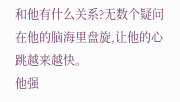和他有什么关系?无数个疑问在他的脑海里盘旋,让他的心跳越来越快。
他强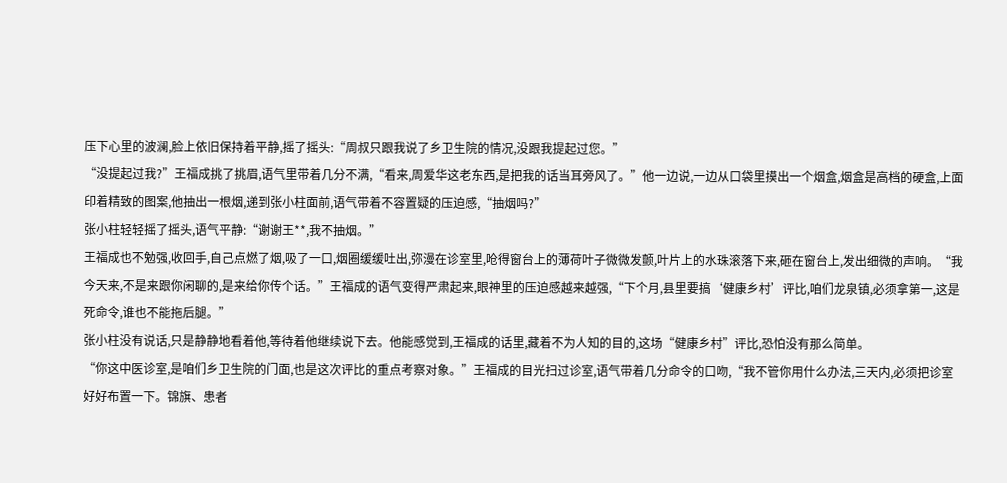压下心里的波澜,脸上依旧保持着平静,摇了摇头:“周叔只跟我说了乡卫生院的情况,没跟我提起过您。”
“没提起过我?”王福成挑了挑眉,语气里带着几分不满,“看来,周爱华这老东西,是把我的话当耳旁风了。”他一边说,一边从口袋里摸出一个烟盒,烟盒是高档的硬盒,上面印着精致的图案,他抽出一根烟,递到张小柱面前,语气带着不容置疑的压迫感,“抽烟吗?”
张小柱轻轻摇了摇头,语气平静:“谢谢王**,我不抽烟。”
王福成也不勉强,收回手,自己点燃了烟,吸了一口,烟圈缓缓吐出,弥漫在诊室里,呛得窗台上的薄荷叶子微微发颤,叶片上的水珠滚落下来,砸在窗台上,发出细微的声响。“我今天来,不是来跟你闲聊的,是来给你传个话。”王福成的语气变得严肃起来,眼神里的压迫感越来越强,“下个月,县里要搞‘健康乡村’评比,咱们龙泉镇,必须拿第一,这是死命令,谁也不能拖后腿。”
张小柱没有说话,只是静静地看着他,等待着他继续说下去。他能感觉到,王福成的话里,藏着不为人知的目的,这场“健康乡村”评比,恐怕没有那么简单。
“你这中医诊室,是咱们乡卫生院的门面,也是这次评比的重点考察对象。”王福成的目光扫过诊室,语气带着几分命令的口吻,“我不管你用什么办法,三天内,必须把诊室好好布置一下。锦旗、患者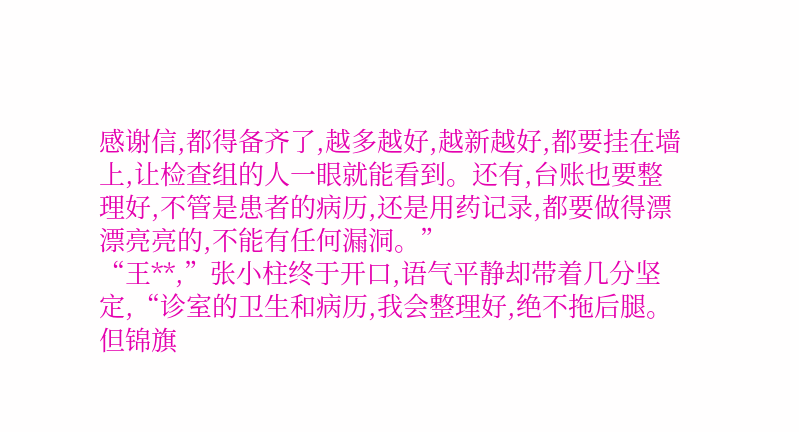感谢信,都得备齐了,越多越好,越新越好,都要挂在墙上,让检查组的人一眼就能看到。还有,台账也要整理好,不管是患者的病历,还是用药记录,都要做得漂漂亮亮的,不能有任何漏洞。”
“王**,”张小柱终于开口,语气平静却带着几分坚定,“诊室的卫生和病历,我会整理好,绝不拖后腿。但锦旗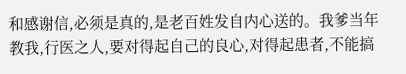和感谢信,必须是真的,是老百姓发自内心送的。我爹当年教我,行医之人,要对得起自己的良心,对得起患者,不能搞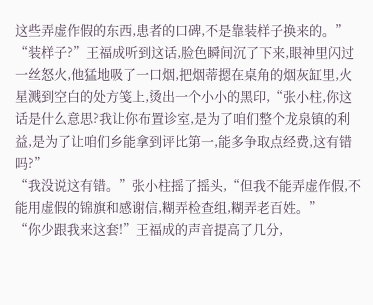这些弄虚作假的东西,患者的口碑,不是靠装样子换来的。”
“装样子?”王福成听到这话,脸色瞬间沉了下来,眼神里闪过一丝怒火,他猛地吸了一口烟,把烟蒂摁在桌角的烟灰缸里,火星溅到空白的处方笺上,烫出一个小小的黑印,“张小柱,你这话是什么意思?我让你布置诊室,是为了咱们整个龙泉镇的利益,是为了让咱们乡能拿到评比第一,能多争取点经费,这有错吗?”
“我没说这有错。”张小柱摇了摇头,“但我不能弄虚作假,不能用虚假的锦旗和感谢信,糊弄检查组,糊弄老百姓。”
“你少跟我来这套!”王福成的声音提高了几分,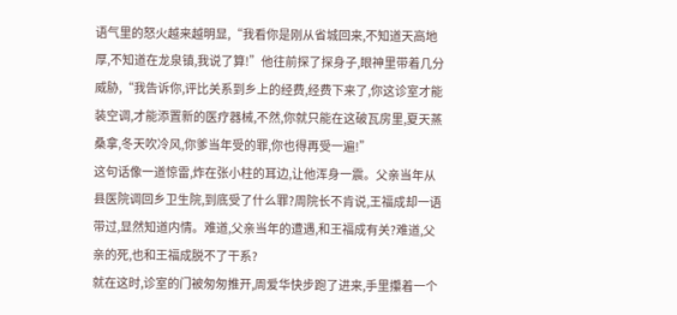语气里的怒火越来越明显,“我看你是刚从省城回来,不知道天高地厚,不知道在龙泉镇,我说了算!”他往前探了探身子,眼神里带着几分威胁,“我告诉你,评比关系到乡上的经费,经费下来了,你这诊室才能装空调,才能添置新的医疗器械,不然,你就只能在这破瓦房里,夏天蒸桑拿,冬天吹冷风,你爹当年受的罪,你也得再受一遍!”
这句话像一道惊雷,炸在张小柱的耳边,让他浑身一震。父亲当年从县医院调回乡卫生院,到底受了什么罪?周院长不肯说,王福成却一语带过,显然知道内情。难道,父亲当年的遭遇,和王福成有关?难道,父亲的死,也和王福成脱不了干系?
就在这时,诊室的门被匆匆推开,周爱华快步跑了进来,手里攥着一个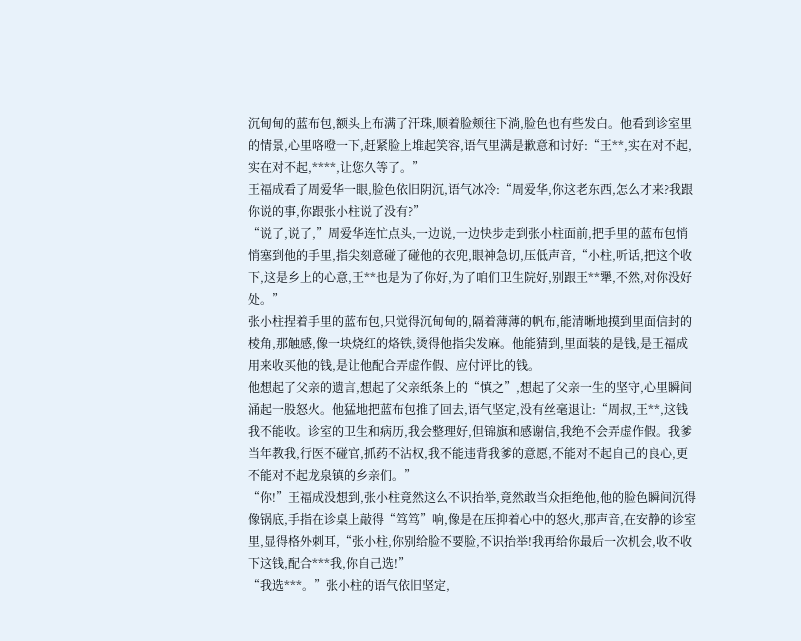沉甸甸的蓝布包,额头上布满了汗珠,顺着脸颊往下淌,脸色也有些发白。他看到诊室里的情景,心里咯噔一下,赶紧脸上堆起笑容,语气里满是歉意和讨好:“王**,实在对不起,实在对不起,****,让您久等了。”
王福成看了周爱华一眼,脸色依旧阴沉,语气冰冷:“周爱华,你这老东西,怎么才来?我跟你说的事,你跟张小柱说了没有?”
“说了,说了,”周爱华连忙点头,一边说,一边快步走到张小柱面前,把手里的蓝布包悄悄塞到他的手里,指尖刻意碰了碰他的衣兜,眼神急切,压低声音,“小柱,听话,把这个收下,这是乡上的心意,王**也是为了你好,为了咱们卫生院好,别跟王**犟,不然,对你没好处。”
张小柱捏着手里的蓝布包,只觉得沉甸甸的,隔着薄薄的帆布,能清晰地摸到里面信封的棱角,那触感,像一块烧红的烙铁,烫得他指尖发麻。他能猜到,里面装的是钱,是王福成用来收买他的钱,是让他配合弄虚作假、应付评比的钱。
他想起了父亲的遗言,想起了父亲纸条上的“慎之”,想起了父亲一生的坚守,心里瞬间涌起一股怒火。他猛地把蓝布包推了回去,语气坚定,没有丝毫退让:“周叔,王**,这钱我不能收。诊室的卫生和病历,我会整理好,但锦旗和感谢信,我绝不会弄虚作假。我爹当年教我,行医不碰官,抓药不沾权,我不能违背我爹的意愿,不能对不起自己的良心,更不能对不起龙泉镇的乡亲们。”
“你!”王福成没想到,张小柱竟然这么不识抬举,竟然敢当众拒绝他,他的脸色瞬间沉得像锅底,手指在诊桌上敲得“笃笃”响,像是在压抑着心中的怒火,那声音,在安静的诊室里,显得格外刺耳,“张小柱,你别给脸不要脸,不识抬举!我再给你最后一次机会,收不收下这钱,配合***我,你自己选!”
“我选***。”张小柱的语气依旧坚定,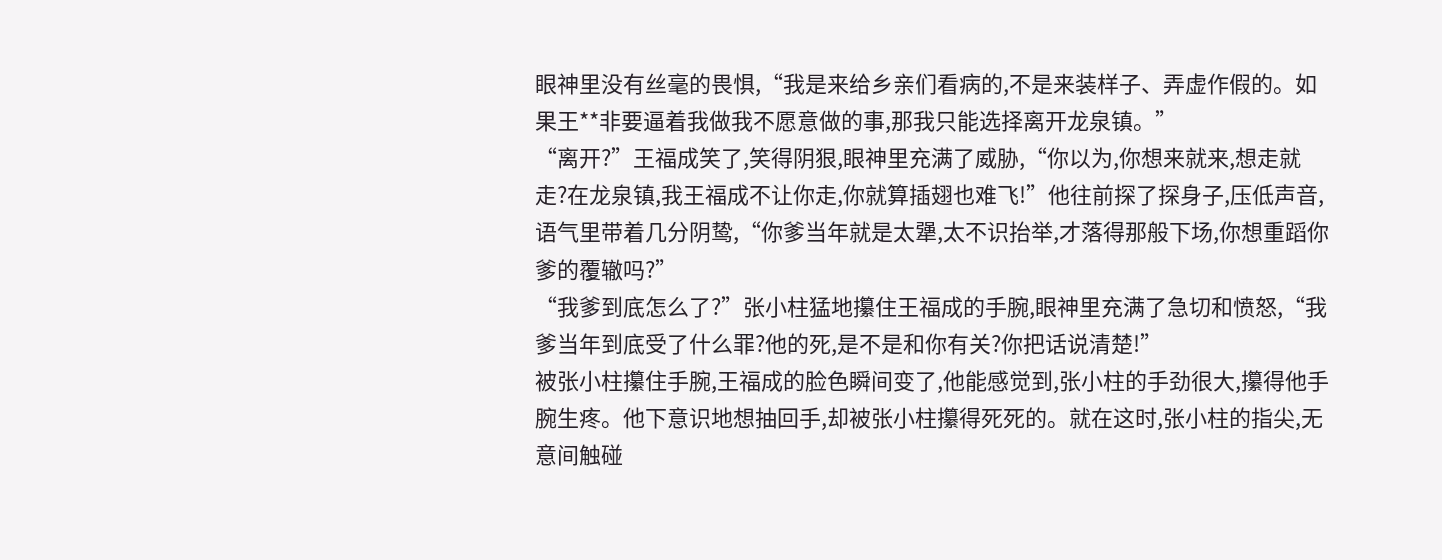眼神里没有丝毫的畏惧,“我是来给乡亲们看病的,不是来装样子、弄虚作假的。如果王**非要逼着我做我不愿意做的事,那我只能选择离开龙泉镇。”
“离开?”王福成笑了,笑得阴狠,眼神里充满了威胁,“你以为,你想来就来,想走就走?在龙泉镇,我王福成不让你走,你就算插翅也难飞!”他往前探了探身子,压低声音,语气里带着几分阴鸷,“你爹当年就是太犟,太不识抬举,才落得那般下场,你想重蹈你爹的覆辙吗?”
“我爹到底怎么了?”张小柱猛地攥住王福成的手腕,眼神里充满了急切和愤怒,“我爹当年到底受了什么罪?他的死,是不是和你有关?你把话说清楚!”
被张小柱攥住手腕,王福成的脸色瞬间变了,他能感觉到,张小柱的手劲很大,攥得他手腕生疼。他下意识地想抽回手,却被张小柱攥得死死的。就在这时,张小柱的指尖,无意间触碰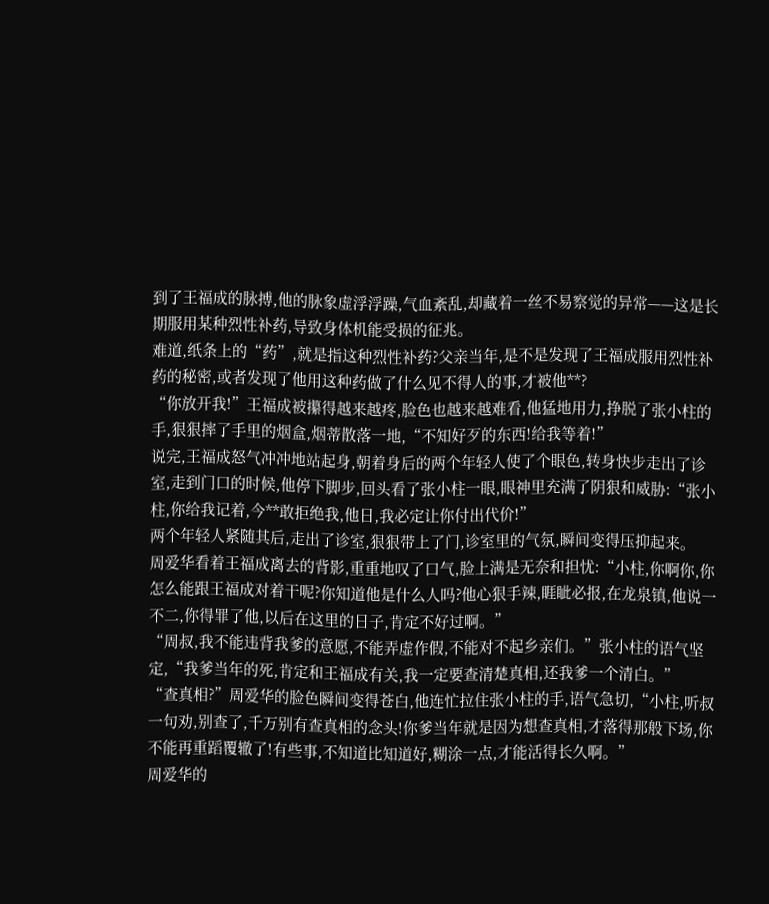到了王福成的脉搏,他的脉象虚浮浮躁,气血紊乱,却藏着一丝不易察觉的异常——这是长期服用某种烈性补药,导致身体机能受损的征兆。
难道,纸条上的“药”,就是指这种烈性补药?父亲当年,是不是发现了王福成服用烈性补药的秘密,或者发现了他用这种药做了什么见不得人的事,才被他**?
“你放开我!”王福成被攥得越来越疼,脸色也越来越难看,他猛地用力,挣脱了张小柱的手,狠狠摔了手里的烟盒,烟蒂散落一地,“不知好歹的东西!给我等着!”
说完,王福成怒气冲冲地站起身,朝着身后的两个年轻人使了个眼色,转身快步走出了诊室,走到门口的时候,他停下脚步,回头看了张小柱一眼,眼神里充满了阴狠和威胁:“张小柱,你给我记着,今**敢拒绝我,他日,我必定让你付出代价!”
两个年轻人紧随其后,走出了诊室,狠狠带上了门,诊室里的气氛,瞬间变得压抑起来。
周爱华看着王福成离去的背影,重重地叹了口气,脸上满是无奈和担忧:“小柱,你啊你,你怎么能跟王福成对着干呢?你知道他是什么人吗?他心狠手辣,睚眦必报,在龙泉镇,他说一不二,你得罪了他,以后在这里的日子,肯定不好过啊。”
“周叔,我不能违背我爹的意愿,不能弄虚作假,不能对不起乡亲们。”张小柱的语气坚定,“我爹当年的死,肯定和王福成有关,我一定要查清楚真相,还我爹一个清白。”
“查真相?”周爱华的脸色瞬间变得苍白,他连忙拉住张小柱的手,语气急切,“小柱,听叔一句劝,别查了,千万别有查真相的念头!你爹当年就是因为想查真相,才落得那般下场,你不能再重蹈覆辙了!有些事,不知道比知道好,糊涂一点,才能活得长久啊。”
周爱华的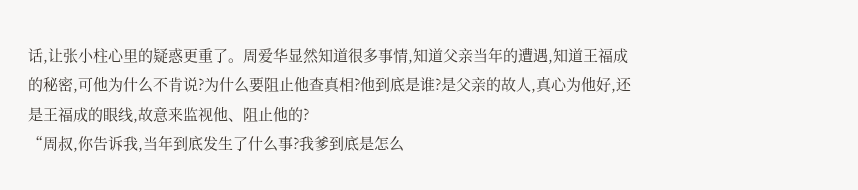话,让张小柱心里的疑惑更重了。周爱华显然知道很多事情,知道父亲当年的遭遇,知道王福成的秘密,可他为什么不肯说?为什么要阻止他查真相?他到底是谁?是父亲的故人,真心为他好,还是王福成的眼线,故意来监视他、阻止他的?
“周叔,你告诉我,当年到底发生了什么事?我爹到底是怎么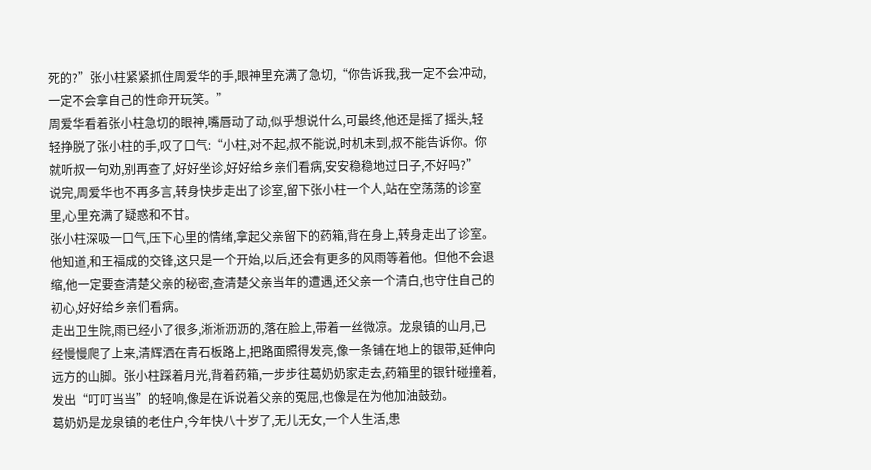死的?”张小柱紧紧抓住周爱华的手,眼神里充满了急切,“你告诉我,我一定不会冲动,一定不会拿自己的性命开玩笑。”
周爱华看着张小柱急切的眼神,嘴唇动了动,似乎想说什么,可最终,他还是摇了摇头,轻轻挣脱了张小柱的手,叹了口气:“小柱,对不起,叔不能说,时机未到,叔不能告诉你。你就听叔一句劝,别再查了,好好坐诊,好好给乡亲们看病,安安稳稳地过日子,不好吗?”
说完,周爱华也不再多言,转身快步走出了诊室,留下张小柱一个人,站在空荡荡的诊室里,心里充满了疑惑和不甘。
张小柱深吸一口气,压下心里的情绪,拿起父亲留下的药箱,背在身上,转身走出了诊室。他知道,和王福成的交锋,这只是一个开始,以后,还会有更多的风雨等着他。但他不会退缩,他一定要查清楚父亲的秘密,查清楚父亲当年的遭遇,还父亲一个清白,也守住自己的初心,好好给乡亲们看病。
走出卫生院,雨已经小了很多,淅淅沥沥的,落在脸上,带着一丝微凉。龙泉镇的山月,已经慢慢爬了上来,清辉洒在青石板路上,把路面照得发亮,像一条铺在地上的银带,延伸向远方的山脚。张小柱踩着月光,背着药箱,一步步往葛奶奶家走去,药箱里的银针碰撞着,发出“叮叮当当”的轻响,像是在诉说着父亲的冤屈,也像是在为他加油鼓劲。
葛奶奶是龙泉镇的老住户,今年快八十岁了,无儿无女,一个人生活,患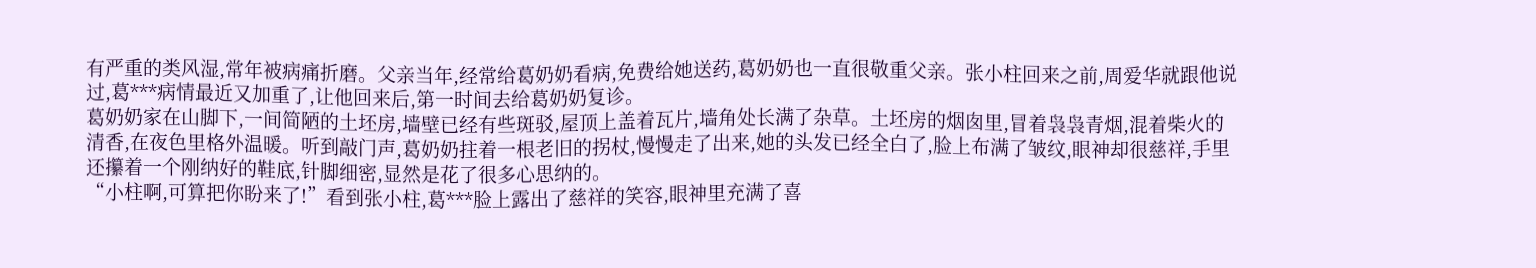有严重的类风湿,常年被病痛折磨。父亲当年,经常给葛奶奶看病,免费给她送药,葛奶奶也一直很敬重父亲。张小柱回来之前,周爱华就跟他说过,葛***病情最近又加重了,让他回来后,第一时间去给葛奶奶复诊。
葛奶奶家在山脚下,一间简陋的土坯房,墙壁已经有些斑驳,屋顶上盖着瓦片,墙角处长满了杂草。土坯房的烟囱里,冒着袅袅青烟,混着柴火的清香,在夜色里格外温暖。听到敲门声,葛奶奶拄着一根老旧的拐杖,慢慢走了出来,她的头发已经全白了,脸上布满了皱纹,眼神却很慈祥,手里还攥着一个刚纳好的鞋底,针脚细密,显然是花了很多心思纳的。
“小柱啊,可算把你盼来了!”看到张小柱,葛***脸上露出了慈祥的笑容,眼神里充满了喜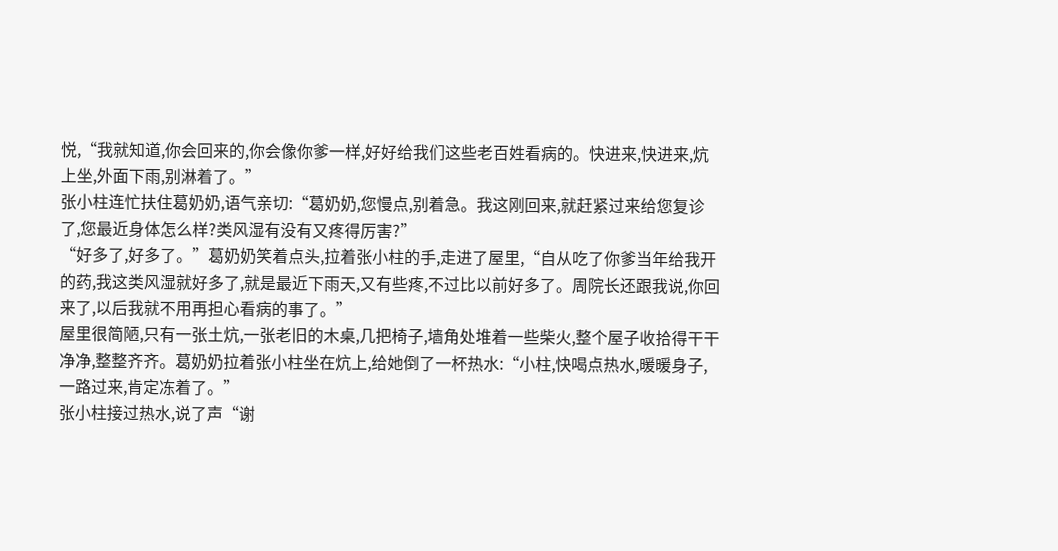悦,“我就知道,你会回来的,你会像你爹一样,好好给我们这些老百姓看病的。快进来,快进来,炕上坐,外面下雨,别淋着了。”
张小柱连忙扶住葛奶奶,语气亲切:“葛奶奶,您慢点,别着急。我这刚回来,就赶紧过来给您复诊了,您最近身体怎么样?类风湿有没有又疼得厉害?”
“好多了,好多了。”葛奶奶笑着点头,拉着张小柱的手,走进了屋里,“自从吃了你爹当年给我开的药,我这类风湿就好多了,就是最近下雨天,又有些疼,不过比以前好多了。周院长还跟我说,你回来了,以后我就不用再担心看病的事了。”
屋里很简陋,只有一张土炕,一张老旧的木桌,几把椅子,墙角处堆着一些柴火,整个屋子收拾得干干净净,整整齐齐。葛奶奶拉着张小柱坐在炕上,给她倒了一杯热水:“小柱,快喝点热水,暖暖身子,一路过来,肯定冻着了。”
张小柱接过热水,说了声“谢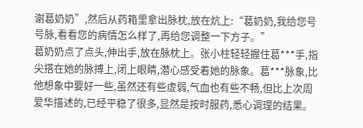谢葛奶奶”,然后从药箱里拿出脉枕,放在炕上:“葛奶奶,我给您号号脉,看看您的病情怎么样了,再给您调整一下方子。”
葛奶奶点了点头,伸出手,放在脉枕上。张小柱轻轻握住葛***手,指尖搭在她的脉搏上,闭上眼睛,潜心感受着她的脉象。葛***脉象,比他想象中要好一些,虽然还有些虚弱,气血也有些不畅,但比上次周爱华描述的,已经平稳了很多,显然是按时服药,悉心调理的结果。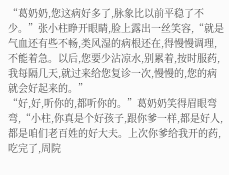“葛奶奶,您这病好多了,脉象比以前平稳了不少。”张小柱睁开眼睛,脸上露出一丝笑容,“就是气血还有些不畅,类风湿的病根还在,得慢慢调理,不能着急。以后,您要少沾凉水,别累着,按时服药,我每隔几天,就过来给您复诊一次,慢慢的,您的病就会好起来的。”
“好,好,听你的,都听你的。”葛奶奶笑得眉眼弯弯,“小柱,你真是个好孩子,跟你爹一样,都是好人,都是咱们老百姓的好大夫。上次你爹给我开的药,吃完了,周院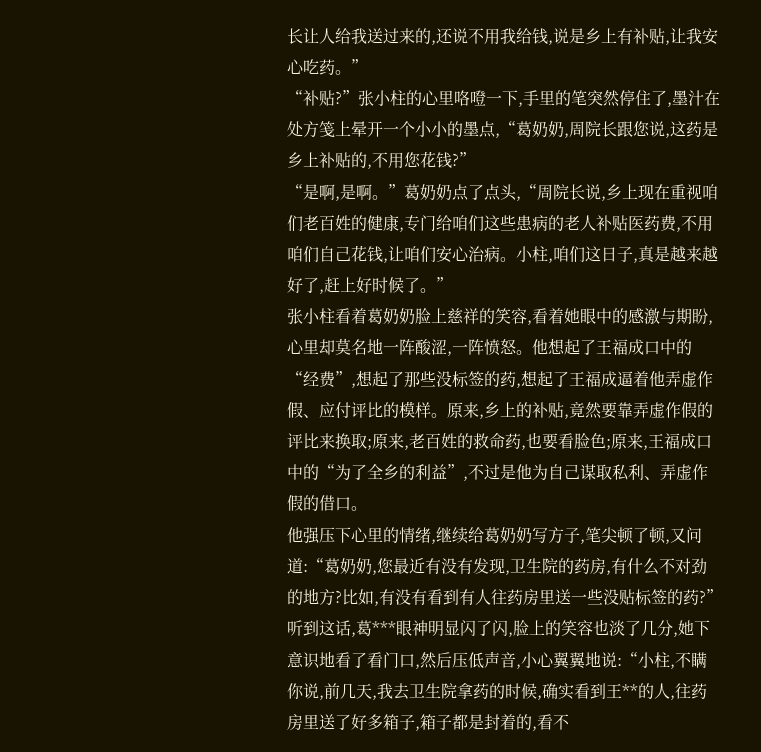长让人给我送过来的,还说不用我给钱,说是乡上有补贴,让我安心吃药。”
“补贴?”张小柱的心里咯噔一下,手里的笔突然停住了,墨汁在处方笺上晕开一个小小的墨点,“葛奶奶,周院长跟您说,这药是乡上补贴的,不用您花钱?”
“是啊,是啊。”葛奶奶点了点头,“周院长说,乡上现在重视咱们老百姓的健康,专门给咱们这些患病的老人补贴医药费,不用咱们自己花钱,让咱们安心治病。小柱,咱们这日子,真是越来越好了,赶上好时候了。”
张小柱看着葛奶奶脸上慈祥的笑容,看着她眼中的感激与期盼,心里却莫名地一阵酸涩,一阵愤怒。他想起了王福成口中的“经费”,想起了那些没标签的药,想起了王福成逼着他弄虚作假、应付评比的模样。原来,乡上的补贴,竟然要靠弄虚作假的评比来换取;原来,老百姓的救命药,也要看脸色;原来,王福成口中的“为了全乡的利益”,不过是他为自己谋取私利、弄虚作假的借口。
他强压下心里的情绪,继续给葛奶奶写方子,笔尖顿了顿,又问道:“葛奶奶,您最近有没有发现,卫生院的药房,有什么不对劲的地方?比如,有没有看到有人往药房里送一些没贴标签的药?”
听到这话,葛***眼神明显闪了闪,脸上的笑容也淡了几分,她下意识地看了看门口,然后压低声音,小心翼翼地说:“小柱,不瞒你说,前几天,我去卫生院拿药的时候,确实看到王**的人,往药房里送了好多箱子,箱子都是封着的,看不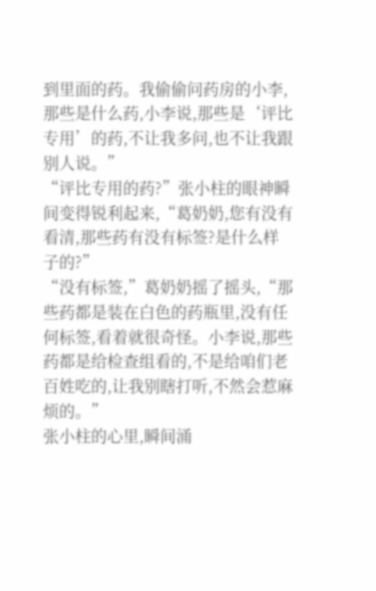到里面的药。我偷偷问药房的小李,那些是什么药,小李说,那些是‘评比专用’的药,不让我多问,也不让我跟别人说。”
“评比专用的药?”张小柱的眼神瞬间变得锐利起来,“葛奶奶,您有没有看清,那些药有没有标签?是什么样子的?”
“没有标签,”葛奶奶摇了摇头,“那些药都是装在白色的药瓶里,没有任何标签,看着就很奇怪。小李说,那些药都是给检查组看的,不是给咱们老百姓吃的,让我别瞎打听,不然会惹麻烦的。”
张小柱的心里,瞬间涌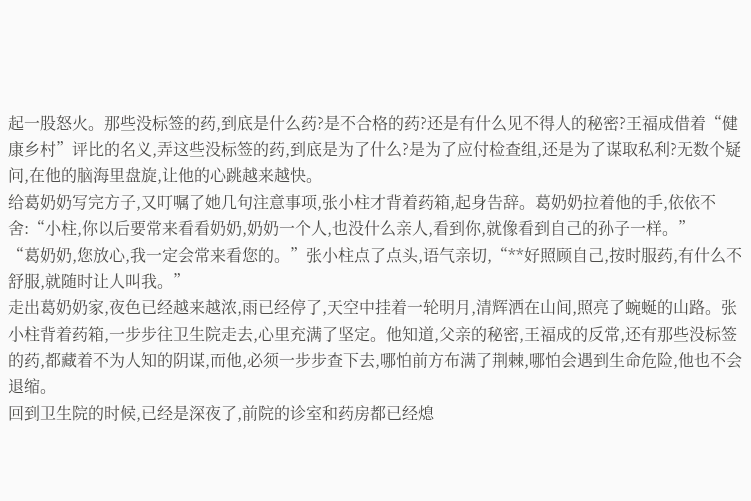起一股怒火。那些没标签的药,到底是什么药?是不合格的药?还是有什么见不得人的秘密?王福成借着“健康乡村”评比的名义,弄这些没标签的药,到底是为了什么?是为了应付检查组,还是为了谋取私利?无数个疑问,在他的脑海里盘旋,让他的心跳越来越快。
给葛奶奶写完方子,又叮嘱了她几句注意事项,张小柱才背着药箱,起身告辞。葛奶奶拉着他的手,依依不舍:“小柱,你以后要常来看看奶奶,奶奶一个人,也没什么亲人,看到你,就像看到自己的孙子一样。”
“葛奶奶,您放心,我一定会常来看您的。”张小柱点了点头,语气亲切,“**好照顾自己,按时服药,有什么不舒服,就随时让人叫我。”
走出葛奶奶家,夜色已经越来越浓,雨已经停了,天空中挂着一轮明月,清辉洒在山间,照亮了蜿蜒的山路。张小柱背着药箱,一步步往卫生院走去,心里充满了坚定。他知道,父亲的秘密,王福成的反常,还有那些没标签的药,都藏着不为人知的阴谋,而他,必须一步步查下去,哪怕前方布满了荆棘,哪怕会遇到生命危险,他也不会退缩。
回到卫生院的时候,已经是深夜了,前院的诊室和药房都已经熄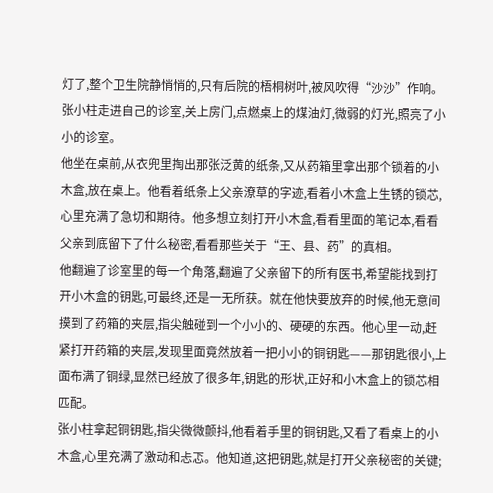灯了,整个卫生院静悄悄的,只有后院的梧桐树叶,被风吹得“沙沙”作响。张小柱走进自己的诊室,关上房门,点燃桌上的煤油灯,微弱的灯光,照亮了小小的诊室。
他坐在桌前,从衣兜里掏出那张泛黄的纸条,又从药箱里拿出那个锁着的小木盒,放在桌上。他看着纸条上父亲潦草的字迹,看着小木盒上生锈的锁芯,心里充满了急切和期待。他多想立刻打开小木盒,看看里面的笔记本,看看父亲到底留下了什么秘密,看看那些关于“王、县、药”的真相。
他翻遍了诊室里的每一个角落,翻遍了父亲留下的所有医书,希望能找到打开小木盒的钥匙,可最终,还是一无所获。就在他快要放弃的时候,他无意间摸到了药箱的夹层,指尖触碰到一个小小的、硬硬的东西。他心里一动,赶紧打开药箱的夹层,发现里面竟然放着一把小小的铜钥匙——那钥匙很小,上面布满了铜绿,显然已经放了很多年,钥匙的形状,正好和小木盒上的锁芯相匹配。
张小柱拿起铜钥匙,指尖微微颤抖,他看着手里的铜钥匙,又看了看桌上的小木盒,心里充满了激动和忐忑。他知道,这把钥匙,就是打开父亲秘密的关键;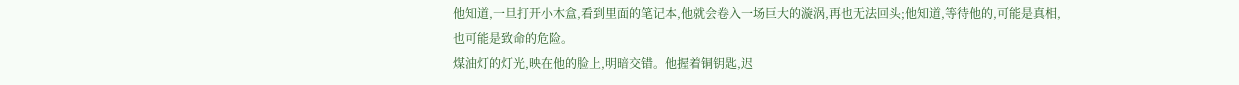他知道,一旦打开小木盒,看到里面的笔记本,他就会卷入一场巨大的漩涡,再也无法回头;他知道,等待他的,可能是真相,也可能是致命的危险。
煤油灯的灯光,映在他的脸上,明暗交错。他握着铜钥匙,迟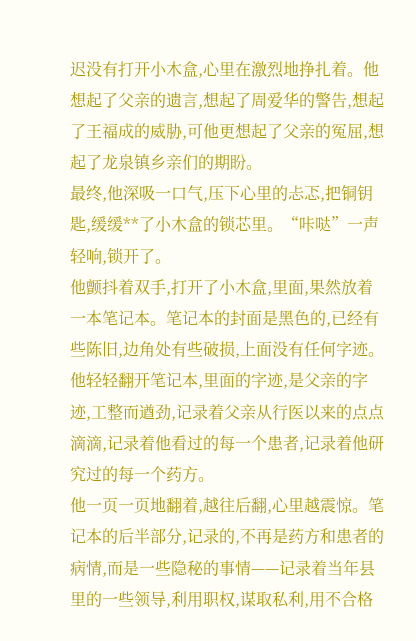迟没有打开小木盒,心里在激烈地挣扎着。他想起了父亲的遗言,想起了周爱华的警告,想起了王福成的威胁,可他更想起了父亲的冤屈,想起了龙泉镇乡亲们的期盼。
最终,他深吸一口气,压下心里的忐忑,把铜钥匙,缓缓**了小木盒的锁芯里。“咔哒”一声轻响,锁开了。
他颤抖着双手,打开了小木盒,里面,果然放着一本笔记本。笔记本的封面是黑色的,已经有些陈旧,边角处有些破损,上面没有任何字迹。他轻轻翻开笔记本,里面的字迹,是父亲的字迹,工整而遒劲,记录着父亲从行医以来的点点滴滴,记录着他看过的每一个患者,记录着他研究过的每一个药方。
他一页一页地翻着,越往后翻,心里越震惊。笔记本的后半部分,记录的,不再是药方和患者的病情,而是一些隐秘的事情——记录着当年县里的一些领导,利用职权,谋取私利,用不合格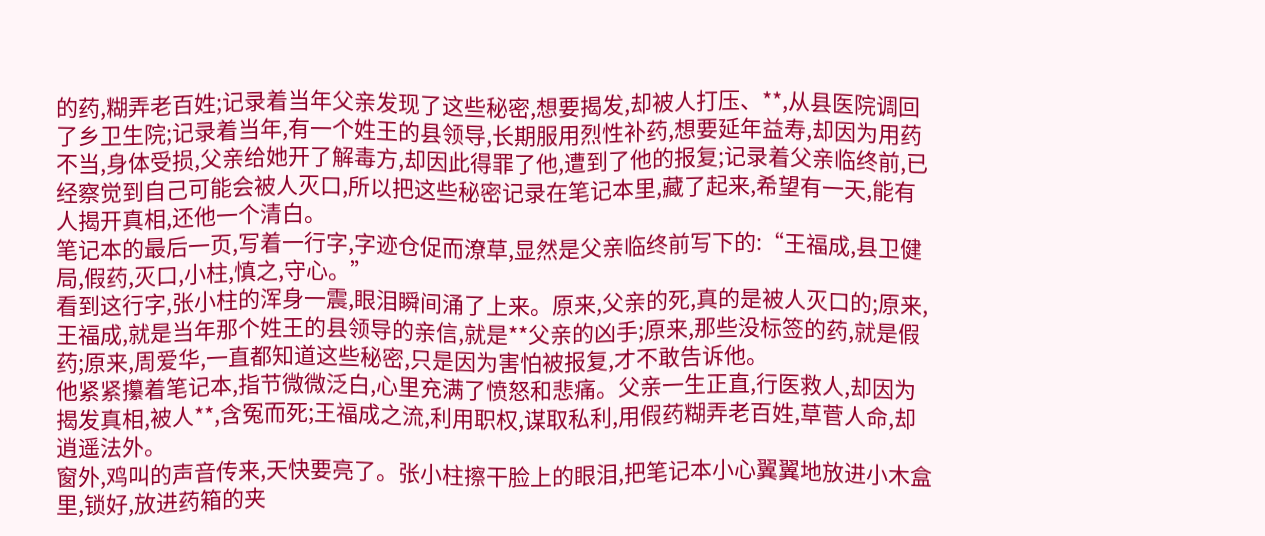的药,糊弄老百姓;记录着当年父亲发现了这些秘密,想要揭发,却被人打压、**,从县医院调回了乡卫生院;记录着当年,有一个姓王的县领导,长期服用烈性补药,想要延年益寿,却因为用药不当,身体受损,父亲给她开了解毒方,却因此得罪了他,遭到了他的报复;记录着父亲临终前,已经察觉到自己可能会被人灭口,所以把这些秘密记录在笔记本里,藏了起来,希望有一天,能有人揭开真相,还他一个清白。
笔记本的最后一页,写着一行字,字迹仓促而潦草,显然是父亲临终前写下的:“王福成,县卫健局,假药,灭口,小柱,慎之,守心。”
看到这行字,张小柱的浑身一震,眼泪瞬间涌了上来。原来,父亲的死,真的是被人灭口的;原来,王福成,就是当年那个姓王的县领导的亲信,就是**父亲的凶手;原来,那些没标签的药,就是假药;原来,周爱华,一直都知道这些秘密,只是因为害怕被报复,才不敢告诉他。
他紧紧攥着笔记本,指节微微泛白,心里充满了愤怒和悲痛。父亲一生正直,行医救人,却因为揭发真相,被人**,含冤而死;王福成之流,利用职权,谋取私利,用假药糊弄老百姓,草菅人命,却逍遥法外。
窗外,鸡叫的声音传来,天快要亮了。张小柱擦干脸上的眼泪,把笔记本小心翼翼地放进小木盒里,锁好,放进药箱的夹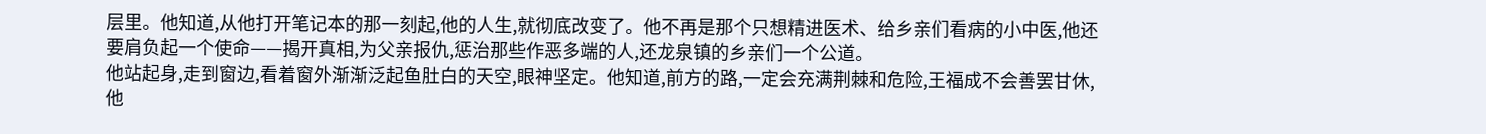层里。他知道,从他打开笔记本的那一刻起,他的人生,就彻底改变了。他不再是那个只想精进医术、给乡亲们看病的小中医,他还要肩负起一个使命——揭开真相,为父亲报仇,惩治那些作恶多端的人,还龙泉镇的乡亲们一个公道。
他站起身,走到窗边,看着窗外渐渐泛起鱼肚白的天空,眼神坚定。他知道,前方的路,一定会充满荆棘和危险,王福成不会善罢甘休,他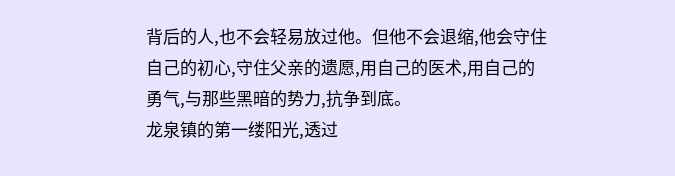背后的人,也不会轻易放过他。但他不会退缩,他会守住自己的初心,守住父亲的遗愿,用自己的医术,用自己的勇气,与那些黑暗的势力,抗争到底。
龙泉镇的第一缕阳光,透过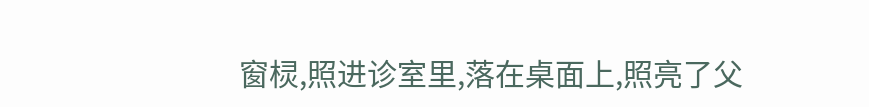窗棂,照进诊室里,落在桌面上,照亮了父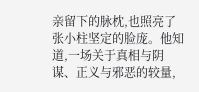亲留下的脉枕,也照亮了张小柱坚定的脸庞。他知道,一场关于真相与阴谋、正义与邪恶的较量,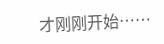才刚刚开始……